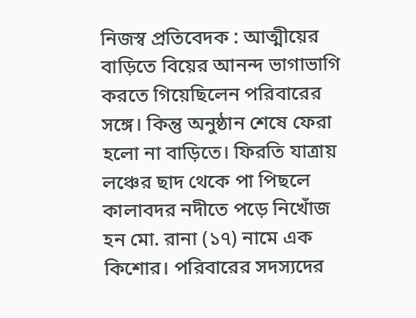নিজস্ব প্রতিবেদক : আত্মীয়ের বাড়িতে বিয়ের আনন্দ ভাগাভাগি করতে গিয়েছিলেন পরিবারের সঙ্গে। কিন্তু অনুষ্ঠান শেষে ফেরা হলো না বাড়িতে। ফিরতি যাত্রায় লঞ্চের ছাদ থেকে পা পিছলে কালাবদর নদীতে পড়ে নিখোঁজ হন মো. রানা (১৭) নামে এক কিশোর। পরিবারের সদস্যদের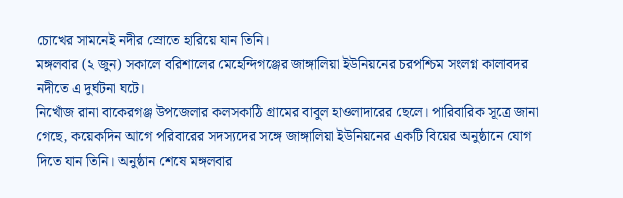চোখের সামনেই নদীর স্রোতে হারিয়ে যান তিনি।
মঙ্গলবার (২ জুন) সকালে বরিশালের মেহেন্দিগঞ্জের জাঙ্গালিয়া ইউনিয়নের চরপশ্চিম সংলগ্ন কালাবদর নদীতে এ দুর্ঘটনা ঘটে।
নিখোঁজ রানা বাকেরগঞ্জ উপজেলার কলসকাঠি গ্রামের বাবুল হাওলাদারের ছেলে। পারিবারিক সূত্রে জানা গেছে, কয়েকদিন আগে পরিবারের সদস্যদের সঙ্গে জাঙ্গালিয়া ইউনিয়নের একটি বিয়ের অনুষ্ঠানে যোগ দিতে যান তিনি। অনুষ্ঠান শেষে মঙ্গলবার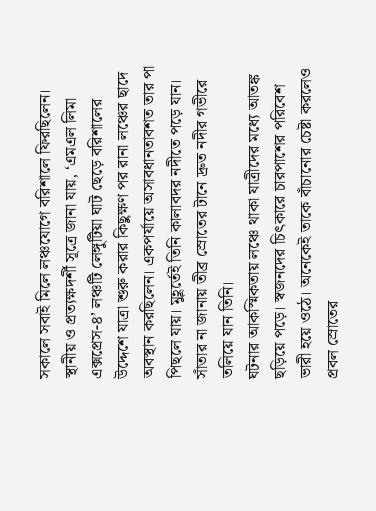সকালে সবাই মিলে লঞ্চযোগে বরিশালে ফিরছিলেন।
স্থানীয় ও প্রত্যক্ষদর্শী সূত্রে জানা যায়, ‘এমএল লিমা এক্সপ্রেস-৪’ লঞ্চটি লেঙ্গুটিয়া ঘাট ছেড়ে বরিশালের উদ্দেশে যাত্রা শুরু করার কিছুক্ষণ পর রানা লঞ্চের ছাদে অবস্থান করছিলেন। একপর্যায়ে অসাবধানতাবশত তার পা পিছলে যায়। মুহূর্তেই তিনি কালাবদর নদীতে পড়ে যান। সাঁতার না জানায় তীব্র স্রোতের টানে দ্রুত নদীর গভীরে তলিয়ে যান তিনি।
ঘটনার আকস্মিকতায় লঞ্চে থাকা যাত্রীদের মধ্যে আতঙ্ক ছড়িয়ে পড়ে। স্বজনদের চিৎকারে চারপাশের পরিবেশ ভারী হয়ে ওঠে। অনেকেই তাকে বাঁচানোর চেষ্টা করলেও প্রবল স্রোতের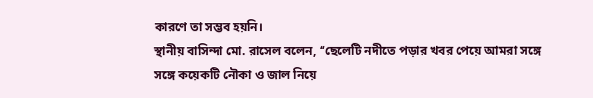কারণে তা সম্ভব হয়নি।
স্থানীয় বাসিন্দা মো. রাসেল বলেন, ‘‘ছেলেটি নদীতে পড়ার খবর পেয়ে আমরা সঙ্গে সঙ্গে কয়েকটি নৌকা ও জাল নিয়ে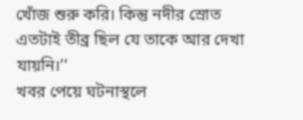খোঁজ শুরু করি। কিন্তু নদীর স্রোত এতটাই তীব্র ছিল যে তাকে আর দেখা যায়নি।’’
খবর পেয়ে ঘটনাস্থলে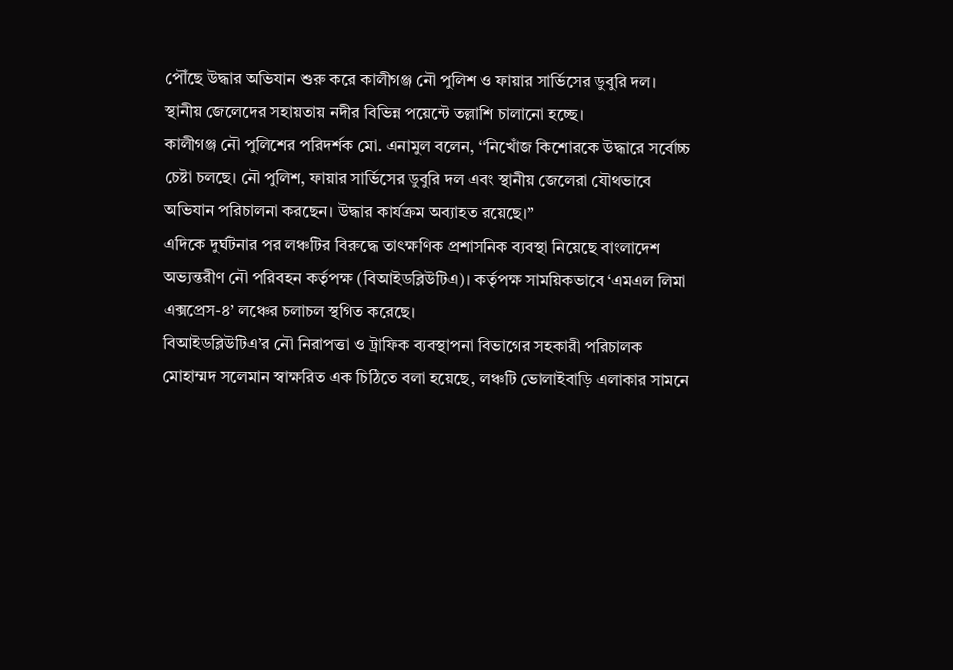পৌঁছে উদ্ধার অভিযান শুরু করে কালীগঞ্জ নৌ পুলিশ ও ফায়ার সার্ভিসের ডুবুরি দল। স্থানীয় জেলেদের সহায়তায় নদীর বিভিন্ন পয়েন্টে তল্লাশি চালানো হচ্ছে।
কালীগঞ্জ নৌ পুলিশের পরিদর্শক মো. এনামুল বলেন, ‘‘নিখোঁজ কিশোরকে উদ্ধারে সর্বোচ্চ চেষ্টা চলছে। নৌ পুলিশ, ফায়ার সার্ভিসের ডুবুরি দল এবং স্থানীয় জেলেরা যৌথভাবে অভিযান পরিচালনা করছেন। উদ্ধার কার্যক্রম অব্যাহত রয়েছে।’’
এদিকে দুর্ঘটনার পর লঞ্চটির বিরুদ্ধে তাৎক্ষণিক প্রশাসনিক ব্যবস্থা নিয়েছে বাংলাদেশ অভ্যন্তরীণ নৌ পরিবহন কর্তৃপক্ষ (বিআইডব্লিউটিএ)। কর্তৃপক্ষ সাময়িকভাবে ‘এমএল লিমা এক্সপ্রেস-৪’ লঞ্চের চলাচল স্থগিত করেছে।
বিআইডব্লিউটিএ’র নৌ নিরাপত্তা ও ট্রাফিক ব্যবস্থাপনা বিভাগের সহকারী পরিচালক মোহাম্মদ সলেমান স্বাক্ষরিত এক চিঠিতে বলা হয়েছে, লঞ্চটি ভোলাইবাড়ি এলাকার সামনে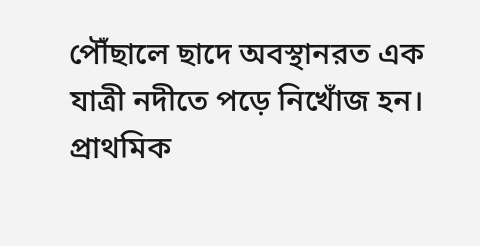পৌঁছালে ছাদে অবস্থানরত এক যাত্রী নদীতে পড়ে নিখোঁজ হন। প্রাথমিক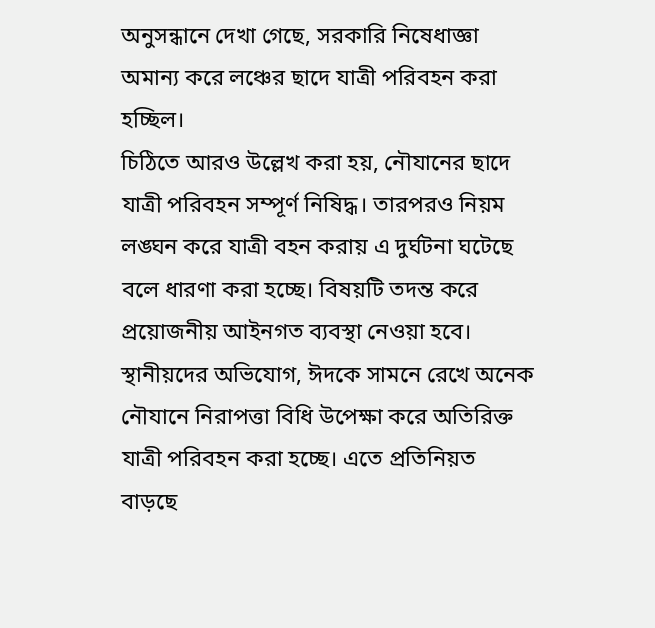অনুসন্ধানে দেখা গেছে, সরকারি নিষেধাজ্ঞা অমান্য করে লঞ্চের ছাদে যাত্রী পরিবহন করা হচ্ছিল।
চিঠিতে আরও উল্লেখ করা হয়, নৌযানের ছাদে যাত্রী পরিবহন সম্পূর্ণ নিষিদ্ধ। তারপরও নিয়ম লঙ্ঘন করে যাত্রী বহন করায় এ দুর্ঘটনা ঘটেছে বলে ধারণা করা হচ্ছে। বিষয়টি তদন্ত করে প্রয়োজনীয় আইনগত ব্যবস্থা নেওয়া হবে।
স্থানীয়দের অভিযোগ, ঈদকে সামনে রেখে অনেক নৌযানে নিরাপত্তা বিধি উপেক্ষা করে অতিরিক্ত যাত্রী পরিবহন করা হচ্ছে। এতে প্রতিনিয়ত বাড়ছে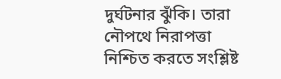দুর্ঘটনার ঝুঁকি। তারা নৌপথে নিরাপত্তা নিশ্চিত করতে সংশ্লিষ্ট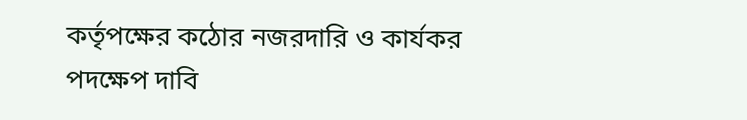কর্তৃপক্ষের কঠোর নজরদারি ও কার্যকর পদক্ষেপ দাবি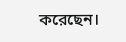করেছেন।